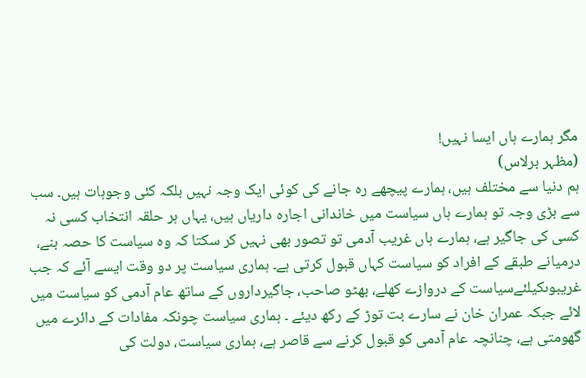مگر ہمارے ہاں ایسا نہیں!
(مظہر برلاس)
ہم دنیا سے مختلف ہیں، ہمارے پیچھے رہ جانے کی کوئی ایک وجہ نہیں بلکہ کئی وجوہات ہیں۔ سب سے بڑی وجہ تو ہمارے ہاں سیاست میں خاندانی اجارہ داریاں ہیں، یہاں ہر حلقہ انتخاب کسی نہ کسی کی جاگیر ہے، ہمارے ہاں غریب آدمی تو تصور بھی نہیں کر سکتا کہ وہ سیاست کا حصہ بنے، درمیانے طبقے کے افراد کو سیاست کہاں قبول کرتی ہے۔ ہماری سیاست پر دو وقت ایسے آئے کہ جب غریبوںکیلئےسیاست کے دروازے کھلے، بھٹو صاحب، جاگیرداروں کے ساتھ عام آدمی کو سیاست میں لائے جبکہ عمران خان نے سارے بت توڑ کے رکھ دیئے ۔ ہماری سیاست چونکہ مفادات کے دائرے میں گھومتی ہے، چنانچہ عام آدمی کو قبول کرنے سے قاصر ہے، ہماری سیاست، دولت کی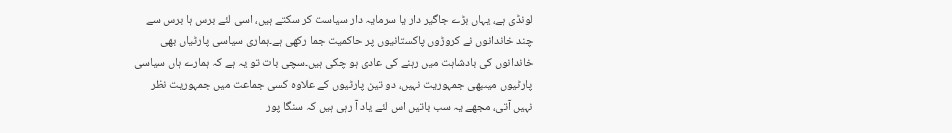لونڈی ہے، یہاں بڑے جاگیر دار یا سرمایہ دار سیاست کر سکتے ہیں، اسی لئے برس ہا برس سے چند خاندانوں نے کروڑوں پاکستانیوں پر حاکمیت جما رکھی ہے۔ہماری سیاسی پارٹیاں بھی خاندانوں کی بادشاہت میں رہنے کی عادی ہو چکی ہیں۔سچی بات تو یہ ہے کہ ہمارے ہاں سیاسی پارٹیوں میںبھی جمہوریت نہیں، دو تین پارٹیوں کے علاوہ کسی جماعت میں جمہوریت نظر نہیں آتی، مجھے یہ سب باتیں اس لئے یاد آ رہی ہیں کہ سنگا پور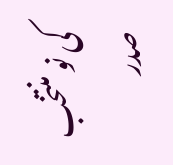کی نو منتخب صدر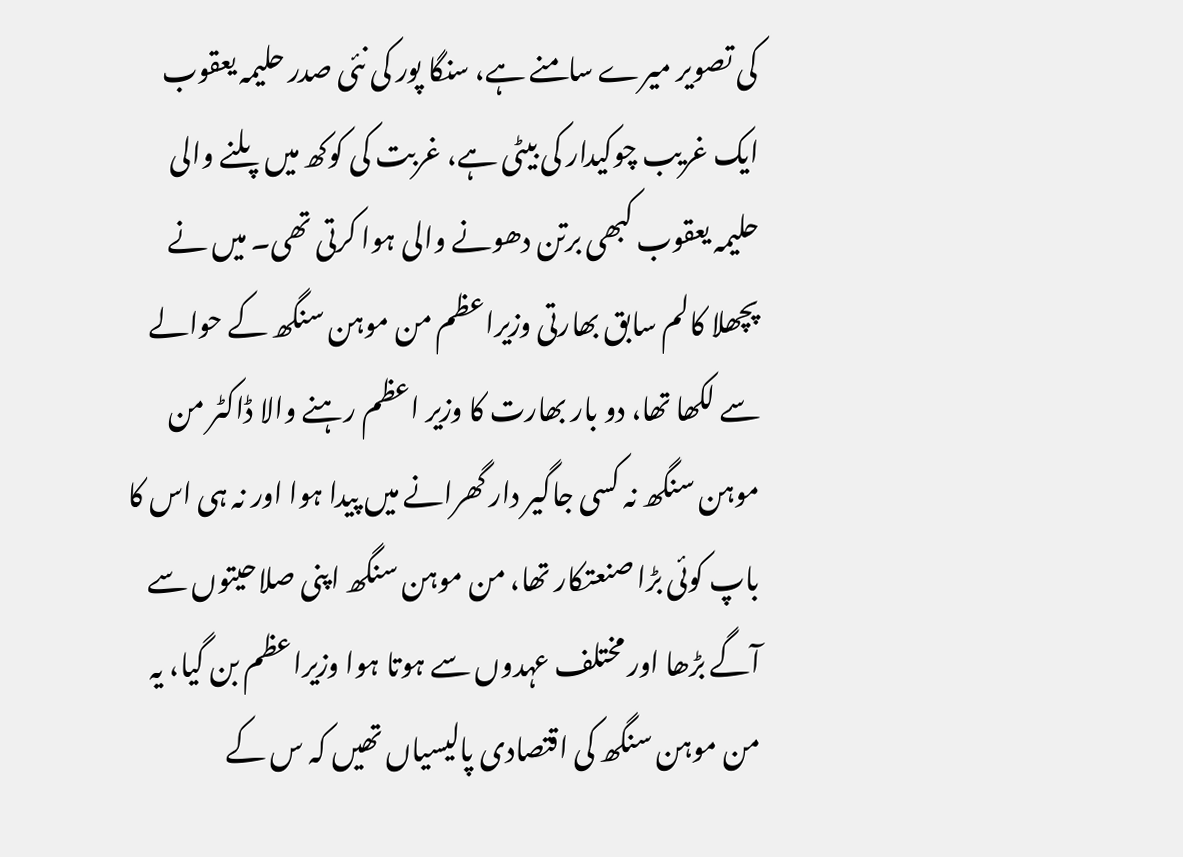کی تصویر میرے سامنے ہے، سنگا پور کی نئی صدر حلیمہ یعقوب ایک غریب چوکیدار کی بیٹی ہے، غربت کی کوکھ میں پلنے والی حلیمہ یعقوب کبھی برتن دھونے والی ہوا کرتی تھی۔ میں نے پچھلا کالم سابق بھارتی وزیراعظم من موہن سنگھ کے حوالے سے لکھا تھا، دو بار بھارت کا وزیر اعظم رہنے والا ڈاکٹر من موہن سنگھ نہ کسی جاگیر دار گھرانے میں پیدا ہوا اور نہ ہی اس کا باپ کوئی بڑا صنعتکار تھا، من موہن سنگھ اپنی صلاحیتوں سے آگے بڑھا اور مختلف عہدوں سے ہوتا ہوا وزیراعظم بن گیا، یہ من موہن سنگھ کی اقتصادی پالیسیاں تھیں کہ س کے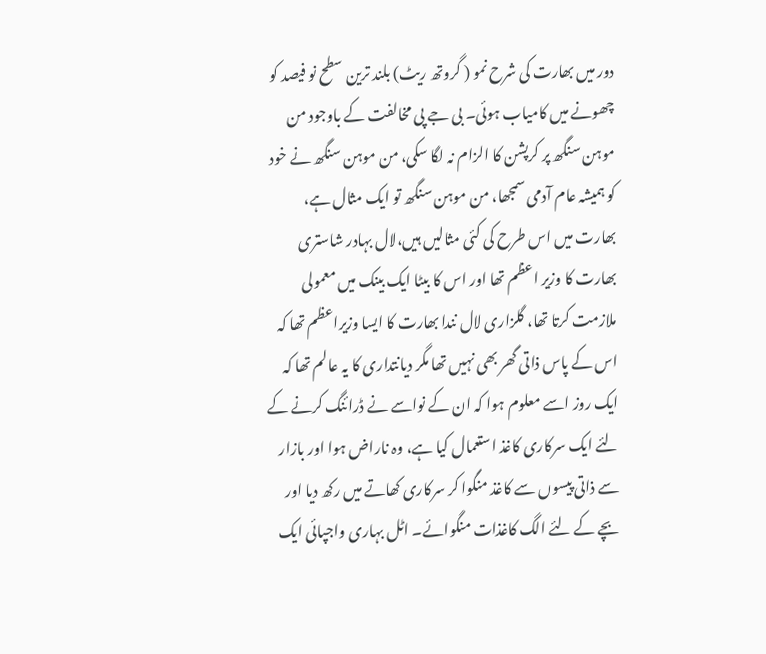دور میں بھارت کی شرح نمو ( گروتھ ریٹ) بلند ترین سطح نو فیصد کو چھونے میں کامیاب ہوئی۔ بی جے پی مخالفت کے باوجود من موہن سنگھ پر کرپشن کا الزام نہ لگا سکی، من موہن سنگھ نے خود کو ہمیشہ عام آدمی سمجھا، من موہن سنگھ تو ایک مثال ہے، بھارت میں اس طرح کی کئی مثالیں ہیں،لال بہادر شاستری بھارت کا وزیر اعظم تھا اور اس کا بیٹا ایک بینک میں معمولی ملازمت کرتا تھا، گلزاری لال نندا بھارت کا ایسا وزیراعظم تھا کہ اس کے پاس ذاتی گھر بھی نہیں تھا مگر دیانتداری کا یہ عالم تھا کہ ایک روز اسے معلوم ہوا کہ ان کے نواسے نے ڈرائنگ کرنے کے لئے ایک سرکاری کاغذ استعمال کیا ہے، وہ ناراض ہوا اور بازار سے ذاتی پیسوں سے کاغذ منگوا کر سرکاری کھاتے میں رکھ دیا اور بچے کے لئے الگ کاغذات منگوائے۔ اٹل بہاری واجپائی ایک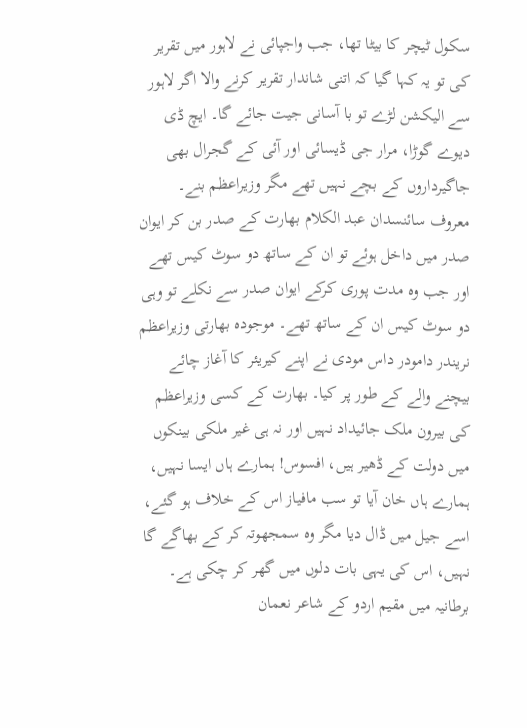سکول ٹیچر کا بیٹا تھا، جب واجپائی نے لاہور میں تقریر کی تو یہ کہا گیا کہ اتنی شاندار تقریر کرنے والا اگر لاہور سے الیکشن لڑے تو با آسانی جیت جائے گا۔ ایچ ڈی دیوے گوڑا، مرار جی ڈیسائی اور آئی کے گجرال بھی جاگیرداروں کے بچے نہیں تھے مگر وزیراعظم بنے۔ معروف سائنسدان عبد الکلام بھارت کے صدر بن کر ایوان صدر میں داخل ہوئے تو ان کے ساتھ دو سوٹ کیس تھے اور جب وہ مدت پوری کرکے ایوان صدر سے نکلے تو وہی دو سوٹ کیس ان کے ساتھ تھے۔ موجودہ بھارتی وزیراعظم نریندر دامودر داس مودی نے اپنے کیریئر کا آغاز چائے بیچنے والے کے طور پر کیا۔ بھارت کے کسی وزیراعظم کی بیرون ملک جائیداد نہیں اور نہ ہی غیر ملکی بینکوں میں دولت کے ڈھیر ہیں، افسوس! ہمارے ہاں ایسا نہیں، ہمارے ہاں خان آیا تو سب مافیاز اس کے خلاف ہو گئے، اسے جیل میں ڈال دیا مگر وہ سمجھوتہ کر کے بھاگے گا نہیں، اس کی یہی بات دلوں میں گھر کر چکی ہے۔ برطانیہ میں مقیم اردو کے شاعر نعمان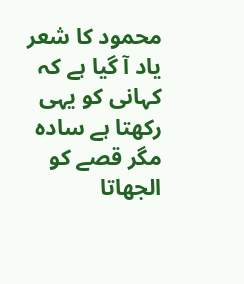محمود کا شعر یاد آ گیا ہے کہ
کہانی کو یہی رکھتا ہے سادہ
مگر قصے کو الجھاتا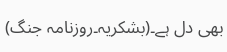بھی دل ہے۔(بشکریہ۔روزنامہ جنگ)